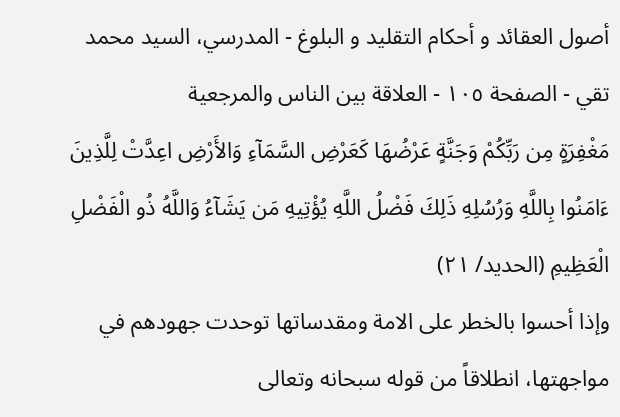أصول العقائد و أحكام التقليد و البلوغ - المدرسي، السيد محمد تقي - الصفحة ١٠٥ - العلاقة بين الناس والمرجعية
مَغْفِرَةٍ مِن رَبِّكُمْ وَجَنَّةٍ عَرْضُهَا كَعَرْضِ السَّمَآءِ وَالأَرْضِ اعِدَّتْ لِلَّذِينَ ءَامَنُوا بِاللَّهِ وَرُسُلِهِ ذَلِكَ فَضْلُ اللَّهِ يُؤْتِيهِ مَن يَشَآءُ وَاللَّهُ ذُو الْفَضْلِ الْعَظِيمِ (الحديد/ ٢١)
وإذا أحسوا بالخطر على الامة ومقدساتها توحدت جهودهم في مواجهتها، انطلاقاً من قوله سبحانه وتعالى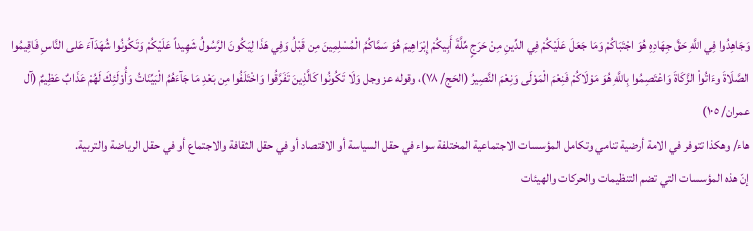وَجَاهِدُوا فِي اللَّهِ حَقَّ جِهَادِهِ هُوَ اجْتَبَاكُمْ وَمَا جَعَلَ عَلَيْكُمْ فِي الدِّينِ مِنْ حَرَجٍ مِّلَّةَ أَبِيكُمْ إِبْرَاهِيمَ هُوَ سَمَّاكُمُ الْمُسْلِمِينَ مِن قَبْلُ وَفِي هَذَا لِيَكُونَ الرَّسُولُ شَهِيداً عَلَيْكُمْ وَتَكُونُوا شُهَدَآءَ عَلى النَّاسِ فَاقِيمُوا الصَّلَاةَ وءَاتُواْ الزَّكَاةَ وَاعْتَصِمُوا بِاللَّهِ هُوَ مَوْلَاكُمْ فَنِعْمَ الْمَوْلَى وَنِعْمَ النَّصِيرُ (الحَج/ ٧٨)، وقوله عز وجل وَلَا تَكُونُوا كَالَّذِينَ تَفَرَّقُوا وَاخْتَلَفُوا مِن بَعْدِ مَا جَآءَهُمُ الْبَيِّنَاتُ وَأُوْلَئِكَ لَهُمْ عَذَابٌ عَظِيمٌ (آل عمران/ ١٠٥)
هاء/ وهكذا تتوفر في الامة أرضية تنامي وتكامل المؤسسات الاجتماعية المختلفة سواء في حقل السياسة أو الاقتصاد أو في حقل الثقافة والاجتماع أو في حقل الرياضة والتربية.
إنّ هذه المؤسسات التي تضم التنظيمات والحركات والهيئات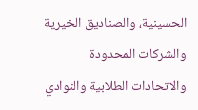الحسينية، والصناديق الخيرية والشركات المحدودة والاتحادات الطلابية والنوادي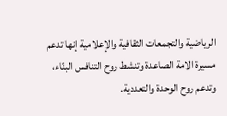الرياضية والتجمعات الثقافية والإعلامية إنها تدعم مسيرة الامة الصاعدة وتنشط روح التنافس البنّاء، وتدعم روح الوحدة والتعددية.